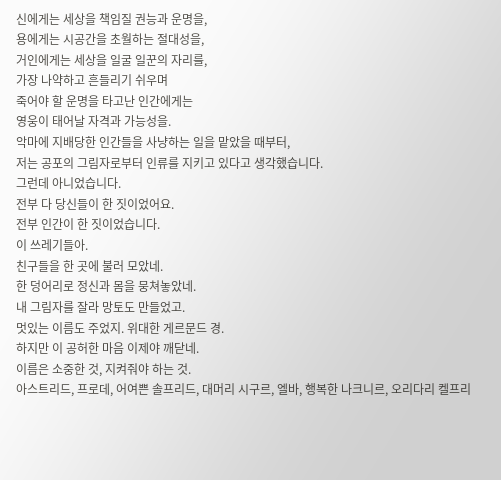신에게는 세상을 책임질 권능과 운명을,
용에게는 시공간을 초월하는 절대성을,
거인에게는 세상을 일굴 일꾼의 자리를,
가장 나약하고 흔들리기 쉬우며
죽어야 할 운명을 타고난 인간에게는
영웅이 태어날 자격과 가능성을.
악마에 지배당한 인간들을 사냥하는 일을 맡았을 때부터,
저는 공포의 그림자로부터 인류를 지키고 있다고 생각했습니다.
그런데 아니었습니다.
전부 다 당신들이 한 짓이었어요.
전부 인간이 한 짓이었습니다.
이 쓰레기들아.
친구들을 한 곳에 불러 모았네.
한 덩어리로 정신과 몸을 뭉쳐놓았네.
내 그림자를 잘라 망토도 만들었고.
멋있는 이름도 주었지. 위대한 게르문드 경.
하지만 이 공허한 마음 이제야 깨닫네.
이름은 소중한 것, 지켜줘야 하는 것.
아스트리드, 프로데, 어여쁜 솔프리드, 대머리 시구르, 엘바, 행복한 나크니르, 오리다리 켈프리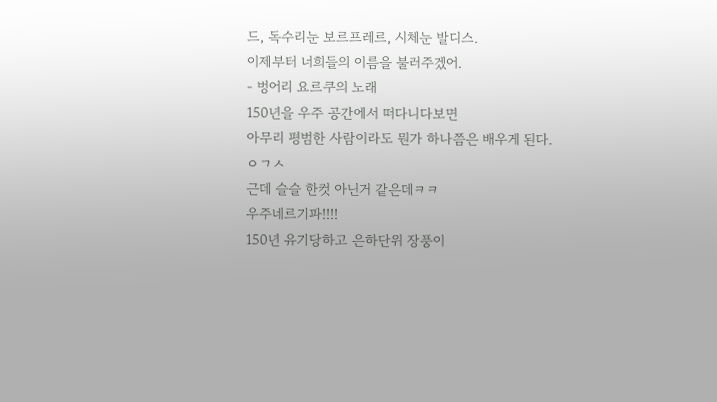드, 독수리눈 보르프레르, 시체눈 발디스.
이제부터 너희들의 이름을 불러주겠어.
- 벙어리 요르쿠의 노래
150년을 우주 공간에서 떠다니다보면
아무리 평범한 사람이라도 뭔가 하나쯤은 배우게 된다.
ㅇㄱㅅ
근데 슬슬 한컷 아닌거 같은데ㅋㅋ
우주네르기파!!!!
150년 유기당하고 은하단위 장풍이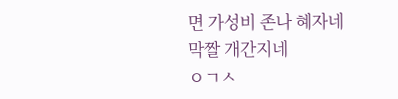면 가성비 존나 혜자네
막짤 개간지네
ㅇㄱㅅ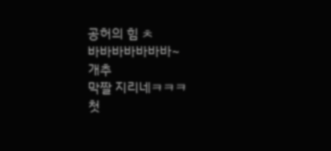공허의 힘 ㅊ
바바바바바바바~
개추
막짤 지리네ㅋㅋㅋ
첫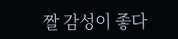짤 감성이 좋다